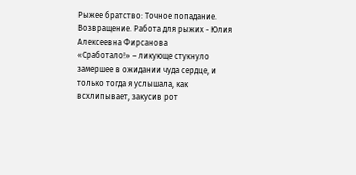Рыжее братство: Точное попадание. Возвращение. Работа для рыжих - Юлия Алексеевна Фирсанова
«Сработало!» – ликующе стукнуло замершее в ожидании чуда сердце, и только тогда я услышала, как всхлипывает, закусив рот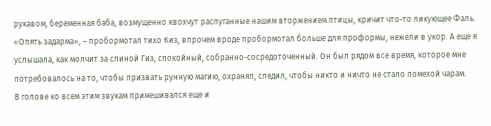рукавом, беременная баба, возмущенно квохчут распуганные нашим вторжением птицы, кричит что-то ликующее Фаль. «Опять задарма», – пробормотал тихо Киз, впрочем вроде пробормотал больше для проформы, нежели в укор. А еще я услышала, как молчит за спиной Гиз, спокойный, собранно-сосредоточенный. Он был рядом все время, которое мне потребовалось на то, чтобы призвать рунную магию, охранял, следил, чтобы никто и ничто не стало помехой чарам.
В голове ко всем этим звукам примешивался еще и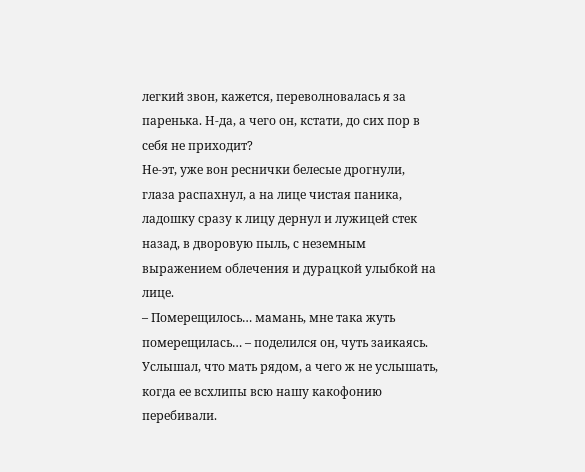легкий звон, кажется, переволновалась я за паренька. Н-да, а чего он, кстати, до сих пор в себя не приходит?
Не-эт, уже вон реснички белесые дрогнули, глаза распахнул, а на лице чистая паника, ладошку сразу к лицу дернул и лужицей стек назад, в дворовую пыль, с неземным выражением облечения и дурацкой улыбкой на лице.
– Померещилось… мамань, мне така жуть померещилась… – поделился он, чуть заикаясь. Услышал, что мать рядом, а чего ж не услышать, когда ее всхлипы всю нашу какофонию перебивали.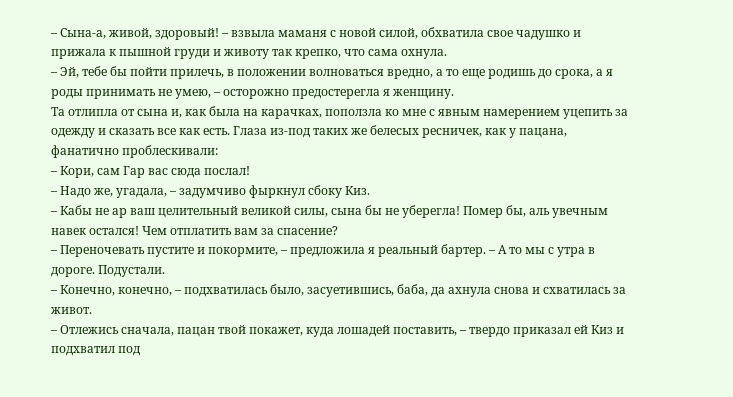– Сына-а, живой, здоровый! – взвыла маманя с новой силой, обхватила свое чадушко и прижала к пышной груди и животу так крепко, что сама охнула.
– Эй, тебе бы пойти прилечь, в положении волноваться вредно, а то еще родишь до срока, а я роды принимать не умею, – осторожно предостерегла я женщину.
Та отлипла от сына и, как была на карачках, поползла ко мне с явным намерением уцепить за одежду и сказать все как есть. Глаза из-под таких же белесых ресничек, как у пацана, фанатично проблескивали:
– Кори, сам Гар вас сюда послал!
– Надо же, угадала, – задумчиво фыркнул сбоку Киз.
– Кабы не ар ваш целительный великой силы, сына бы не уберегла! Помер бы, аль увечным навек остался! Чем отплатить вам за спасение?
– Переночевать пустите и покормите, – предложила я реальный бартер. – А то мы с утра в дороге. Подустали.
– Конечно, конечно, – подхватилась было, засуетившись, баба, да ахнула снова и схватилась за живот.
– Отлежись сначала, пацан твой покажет, куда лошадей поставить, – твердо приказал ей Киз и подхватил под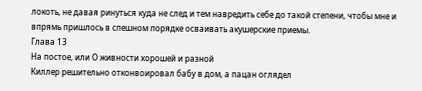локоть, не давая ринуться куда не след и тем навредить себе до такой степени, чтобы мне и впрямь пришлось в спешном порядке осваивать акушерские приемы.
Глава 13
На постое, или О живности хорошей и разной
Киллер решительно отконвоировал бабу в дом, а пацан оглядел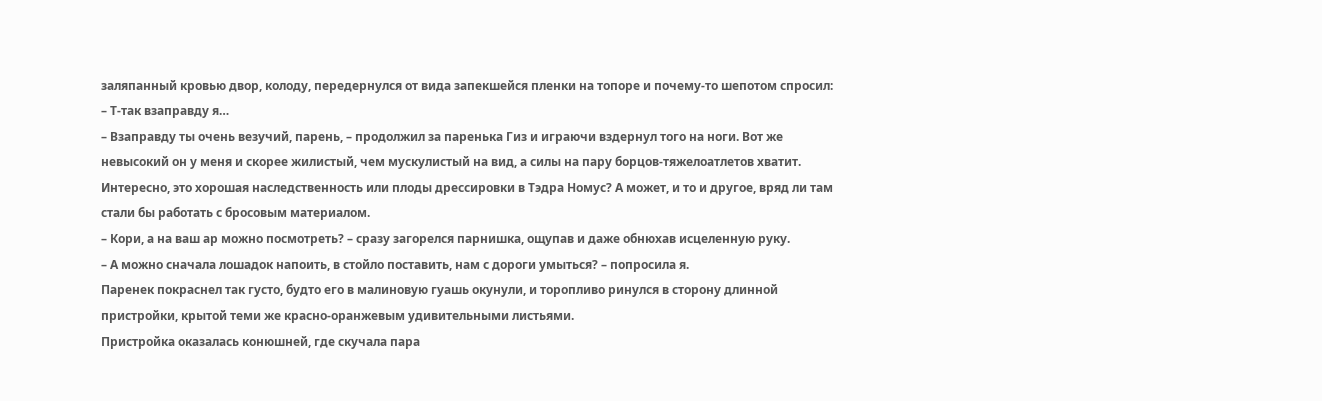заляпанный кровью двор, колоду, передернулся от вида запекшейся пленки на топоре и почему-то шепотом спросил:
– Т-так взаправду я…
– Взаправду ты очень везучий, парень, – продолжил за паренька Гиз и играючи вздернул того на ноги. Вот же невысокий он у меня и скорее жилистый, чем мускулистый на вид, а силы на пару борцов-тяжелоатлетов хватит. Интересно, это хорошая наследственность или плоды дрессировки в Тэдра Номус? А может, и то и другое, вряд ли там стали бы работать с бросовым материалом.
– Кори, а на ваш ар можно посмотреть? – сразу загорелся парнишка, ощупав и даже обнюхав исцеленную руку.
– А можно сначала лошадок напоить, в стойло поставить, нам с дороги умыться? – попросила я.
Паренек покраснел так густо, будто его в малиновую гуашь окунули, и торопливо ринулся в сторону длинной пристройки, крытой теми же красно-оранжевым удивительными листьями.
Пристройка оказалась конюшней, где скучала пара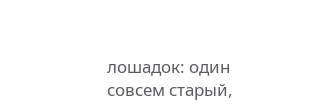лошадок: один совсем старый,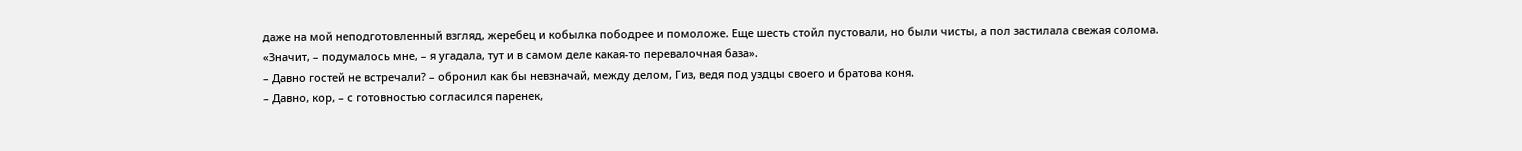даже на мой неподготовленный взгляд, жеребец и кобылка пободрее и помоложе. Еще шесть стойл пустовали, но были чисты, а пол застилала свежая солома.
«Значит, – подумалось мне, – я угадала, тут и в самом деле какая-то перевалочная база».
– Давно гостей не встречали? – обронил как бы невзначай, между делом, Гиз, ведя под уздцы своего и братова коня.
– Давно, кор, – с готовностью согласился паренек,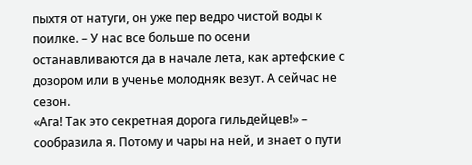пыхтя от натуги, он уже пер ведро чистой воды к поилке. – У нас все больше по осени останавливаются да в начале лета, как артефские с дозором или в ученье молодняк везут. А сейчас не сезон.
«Ага! Так это секретная дорога гильдейцев!» – сообразила я. Потому и чары на ней, и знает о пути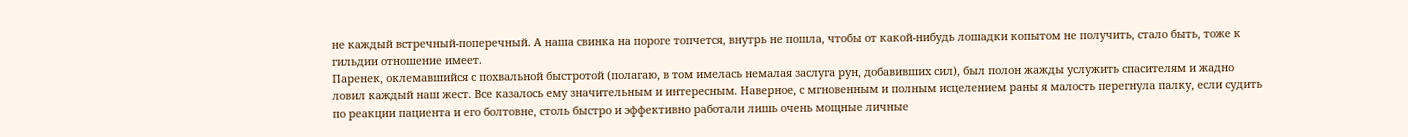не каждый встречный-поперечный. А наша свинка на пороге топчется, внутрь не пошла, чтобы от какой-нибудь лошадки копытом не получить, стало быть, тоже к гильдии отношение имеет.
Паренек, оклемавшийся с похвальной быстротой (полагаю, в том имелась немалая заслуга рун, добавивших сил), был полон жажды услужить спасителям и жадно ловил каждый наш жест. Все казалось ему значительным и интересным. Наверное, с мгновенным и полным исцелением раны я малость перегнула палку, если судить по реакции пациента и его болтовне, столь быстро и эффективно работали лишь очень мощные личные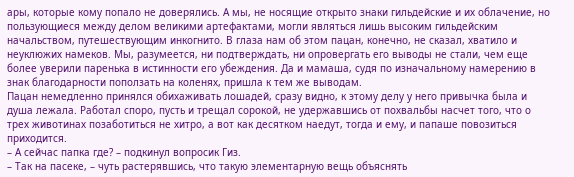ары, которые кому попало не доверялись. А мы, не носящие открыто знаки гильдейские и их облачение, но пользующиеся между делом великими артефактами, могли являться лишь высоким гильдейским начальством, путешествующим инкогнито. В глаза нам об этом пацан, конечно, не сказал, хватило и неуклюжих намеков. Мы, разумеется, ни подтверждать, ни опровергать его выводы не стали, чем еще более уверили паренька в истинности его убеждения. Да и мамаша, судя по изначальному намерению в знак благодарности поползать на коленях, пришла к тем же выводам.
Пацан немедленно принялся обихаживать лошадей, сразу видно, к этому делу у него привычка была и душа лежала. Работал споро, пусть и трещал сорокой, не удержавшись от похвальбы насчет того, что о трех животинах позаботиться не хитро, а вот как десятком наедут, тогда и ему, и папаше повозиться приходится.
– А сейчас папка где? – подкинул вопросик Гиз.
– Так на пасеке, – чуть растерявшись, что такую элементарную вещь объяснять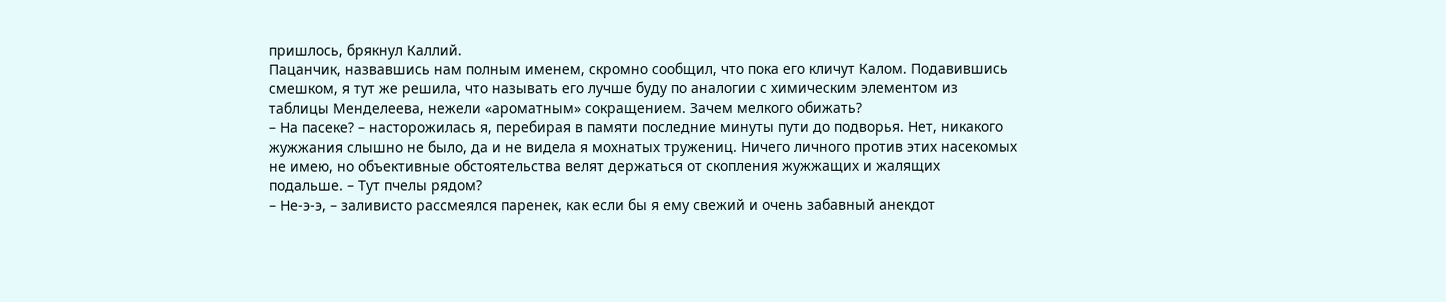пришлось, брякнул Каллий.
Пацанчик, назвавшись нам полным именем, скромно сообщил, что пока его кличут Калом. Подавившись смешком, я тут же решила, что называть его лучше буду по аналогии с химическим элементом из таблицы Менделеева, нежели «ароматным» сокращением. Зачем мелкого обижать?
– На пасеке? – насторожилась я, перебирая в памяти последние минуты пути до подворья. Нет, никакого жужжания слышно не было, да и не видела я мохнатых тружениц. Ничего личного против этих насекомых не имею, но объективные обстоятельства велят держаться от скопления жужжащих и жалящих подальше. – Тут пчелы рядом?
– Не-э-э, – заливисто рассмеялся паренек, как если бы я ему свежий и очень забавный анекдот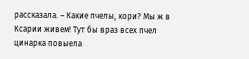рассказала. – Какие пчелы, кори? Мы ж в Ксарии живем! Тут бы враз всех пчел цинарка повыела